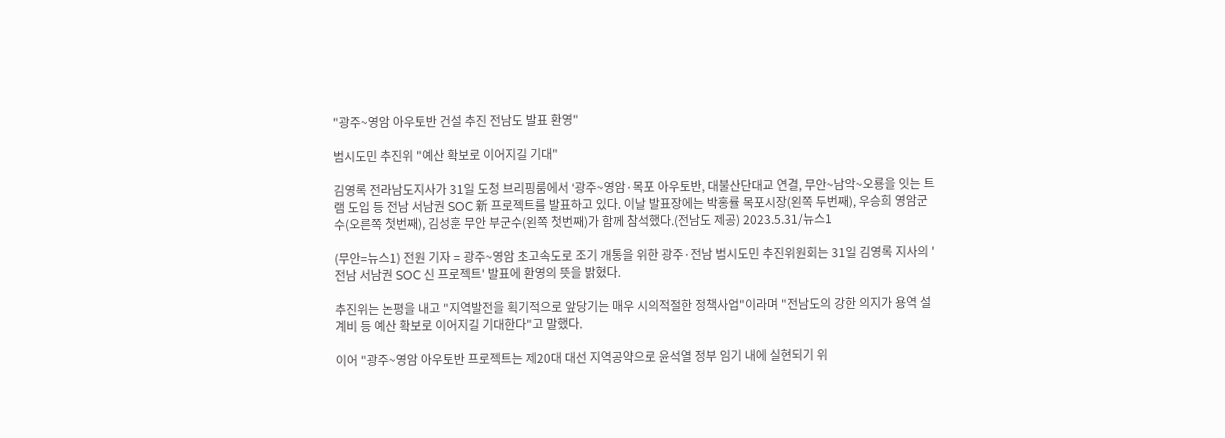"광주~영암 아우토반 건설 추진 전남도 발표 환영"

범시도민 추진위 "예산 확보로 이어지길 기대"

김영록 전라남도지사가 31일 도청 브리핑룸에서 ‘광주~영암·목포 아우토반, 대불산단대교 연결, 무안~남악~오룡을 잇는 트램 도입 등 전남 서남권 SOC 新 프로젝트를 발표하고 있다. 이날 발표장에는 박홍률 목포시장(왼쪽 두번째), 우승희 영암군수(오른쪽 첫번째), 김성훈 무안 부군수(왼쪽 첫번째)가 함께 참석했다.(전남도 제공) 2023.5.31/뉴스1

(무안=뉴스1) 전원 기자 = 광주~영암 초고속도로 조기 개통을 위한 광주·전남 범시도민 추진위원회는 31일 김영록 지사의 '전남 서남권 SOC 신 프로젝트' 발표에 환영의 뜻을 밝혔다.

추진위는 논평을 내고 "지역발전을 획기적으로 앞당기는 매우 시의적절한 정책사업"이라며 "전남도의 강한 의지가 용역 설계비 등 예산 확보로 이어지길 기대한다"고 말했다.

이어 "광주~영암 아우토반 프로젝트는 제20대 대선 지역공약으로 윤석열 정부 임기 내에 실현되기 위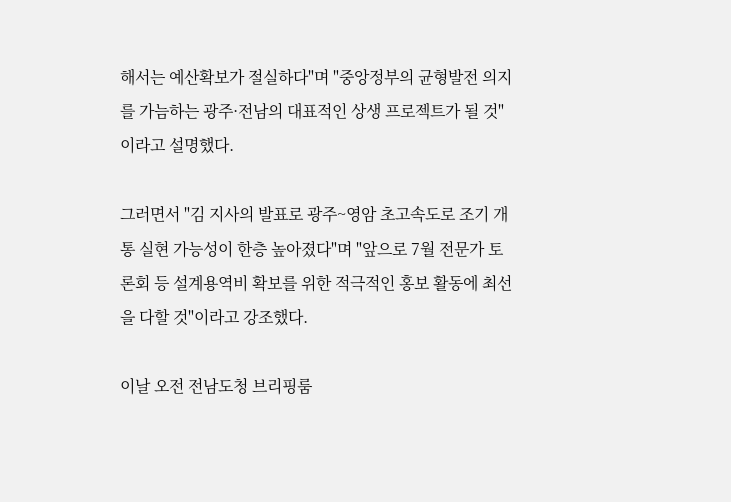해서는 예산확보가 절실하다"며 "중앙정부의 균형발전 의지를 가늠하는 광주·전남의 대표적인 상생 프로젝트가 될 것"이라고 설명했다.

그러면서 "김 지사의 발표로 광주~영암 초고속도로 조기 개통 실현 가능성이 한층 높아졌다"며 "앞으로 7월 전문가 토론회 등 설계용역비 확보를 위한 적극적인 홍보 활동에 최선을 다할 것"이라고 강조했다.

이날 오전 전남도청 브리핑룸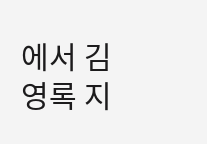에서 김영록 지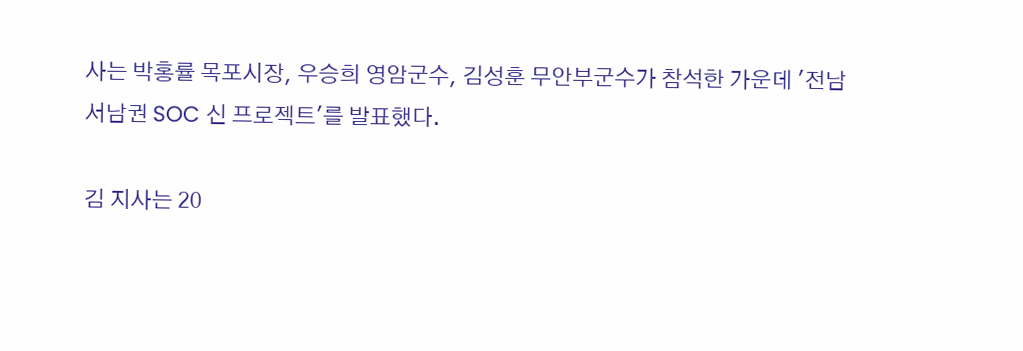사는 박홍률 목포시장, 우승희 영암군수, 김성훈 무안부군수가 참석한 가운데 '전남 서남권 SOC 신 프로젝트'를 발표했다.

김 지사는 20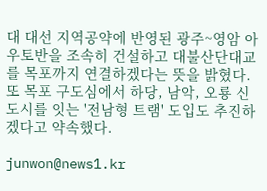대 대선 지역공약에 반영된 광주~영암 아우토반을 조속히 건설하고 대불산단대교를 목포까지 연결하겠다는 뜻을 밝혔다. 또 목포 구도심에서 하당, 남악, 오룡 신도시를 잇는 '전남형 트램' 도입도 추진하겠다고 약속했다.

junwon@news1.kr